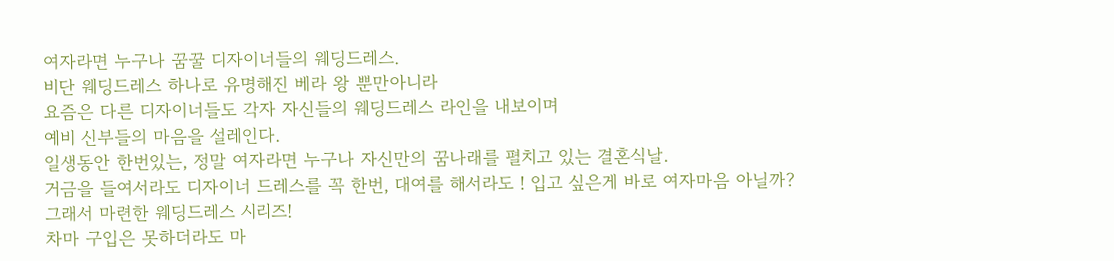여자라면 누구나 꿈꿀 디자이너들의 웨딩드레스.
비단 웨딩드레스 하나로 유명해진 베라 왕 뿐만아니라
요즘은 다른 디자이너들도 각자 자신들의 웨딩드레스 라인을 내보이며
예비 신부들의 마음을 설레인다.
일생동안 한번있는, 정말 여자라면 누구나 자신만의 꿈나래를 펼치고 있는 결혼식날.
거금을 들여서라도 디자이너 드레스를 꼭 한번, 대여를 해서라도 ! 입고 싶은게 바로 여자마음 아닐까?
그래서 마련한 웨딩드레스 시리즈!
차마 구입은 못하더라도 마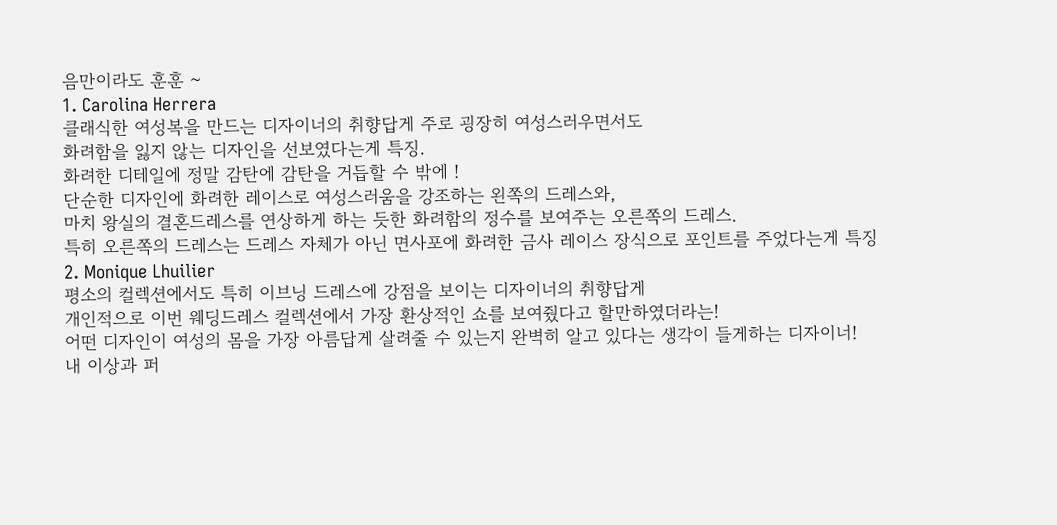음만이라도 훈훈 ~
1. Carolina Herrera
클래식한 여성복을 만드는 디자이너의 취향답게 주로 굉장히 여성스러우면서도
화려함을 잃지 않는 디자인을 선보였다는게 특징.
화려한 디테일에 정말 감탄에 감탄을 거듭할 수 밖에 !
단순한 디자인에 화려한 레이스로 여성스러움을 강조하는 왼쪽의 드레스와,
마치 왕실의 결혼드레스를 연상하게 하는 듯한 화려함의 정수를 보여주는 오른쪽의 드레스.
특히 오른쪽의 드레스는 드레스 자체가 아닌 면사포에 화려한 금사 레이스 장식으로 포인트를 주었다는게 특징
2. Monique Lhuilier
평소의 컬렉션에서도 특히 이브닝 드레스에 강점을 보이는 디자이너의 취향답게
개인적으로 이번 웨딩드레스 컬렉션에서 가장 환상적인 쇼를 보여줬다고 할만하였더라는!
어떤 디자인이 여성의 몸을 가장 아름답게 살려줄 수 있는지 완벽히 알고 있다는 생각이 들게하는 디자이너!
내 이상과 퍼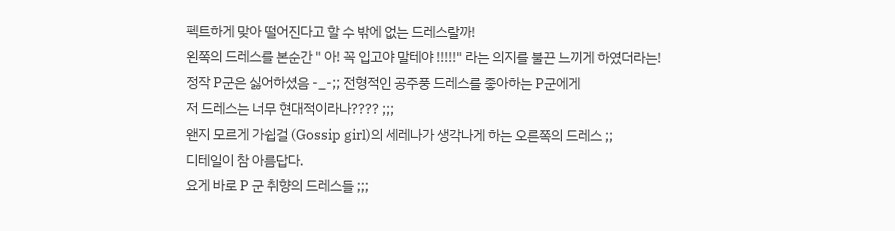펙트하게 맞아 떨어진다고 할 수 밖에 없는 드레스랄까!
왼쪽의 드레스를 본순간 " 아! 꼭 입고야 말테야 !!!!!" 라는 의지를 불끈 느끼게 하였더라는!
정작 P군은 싫어하셨음 -_-;; 전형적인 공주풍 드레스를 좋아하는 P군에게
저 드레스는 너무 현대적이라나???? ;;;
왠지 모르게 가쉽걸 (Gossip girl)의 세레나가 생각나게 하는 오른쪽의 드레스 ;;
디테일이 참 아름답다.
요게 바로 P 군 취향의 드레스들 ;;;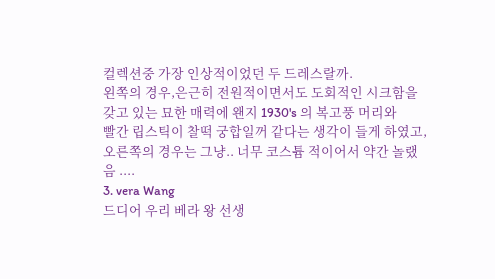컬렉션중 가장 인상적이었던 두 드레스랄까.
왼쪽의 경우,은근히 전원적이면서도 도회적인 시크함을 갖고 있는 묘한 매력에 왠지 1930's 의 복고풍 머리와
빨간 립스틱이 찰떡 궁합일꺼 같다는 생각이 들게 하였고,
오른쪽의 경우는 그냥.. 너무 코스튬 적이어서 약간 놀랬음 ....
3. vera Wang
드디어 우리 베라 왕 선생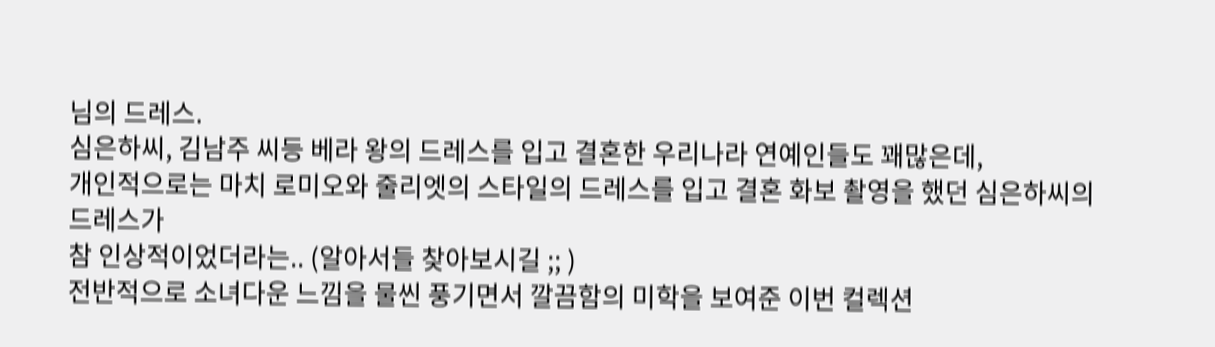님의 드레스.
심은하씨, 김남주 씨등 베라 왕의 드레스를 입고 결혼한 우리나라 연예인들도 꽤많은데,
개인적으로는 마치 로미오와 줄리엣의 스타일의 드레스를 입고 결혼 화보 촬영을 했던 심은하씨의 드레스가
참 인상적이었더라는.. (알아서들 찾아보시길 ;; )
전반적으로 소녀다운 느낌을 물씬 풍기면서 깔끔함의 미학을 보여준 이번 컬렉션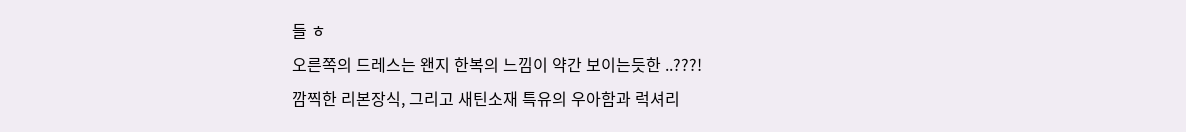들 ㅎ
오른쪽의 드레스는 왠지 한복의 느낌이 약간 보이는듯한 ..???!
깜찍한 리본장식, 그리고 새틴소재 특유의 우아함과 럭셔리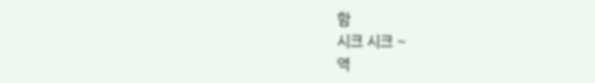함
시크 시크 ~
역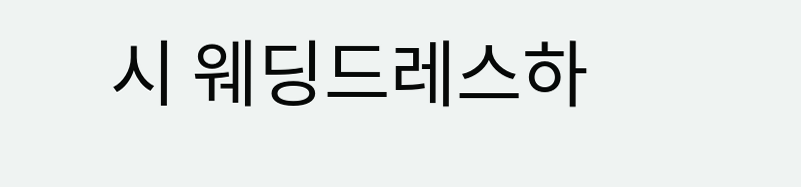시 웨딩드레스하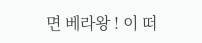면 베라왕 ! 이 떠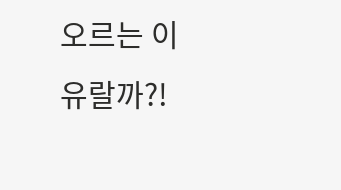오르는 이유랄까?!